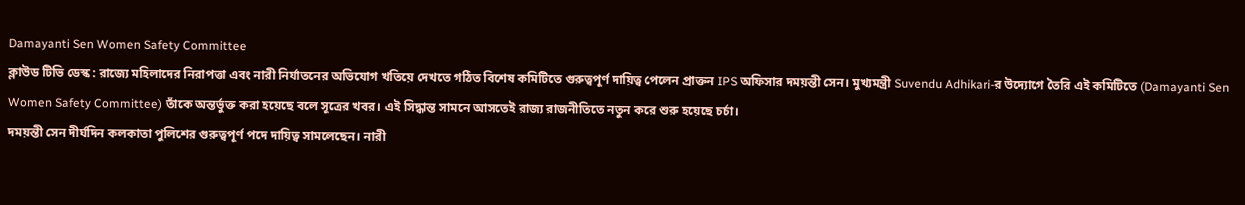Damayanti Sen Women Safety Committee
ক্লাউড টিভি ডেস্ক : রাজ্যে মহিলাদের নিরাপত্তা এবং নারী নির্যাতনের অভিযোগ খতিয়ে দেখতে গঠিত বিশেষ কমিটিতে গুরুত্বপূর্ণ দায়িত্ব পেলেন প্রাক্তন IPS অফিসার দময়ন্তী সেন। মুখ্যমন্ত্রী Suvendu Adhikari-র উদ্যোগে তৈরি এই কমিটিতে (Damayanti Sen Women Safety Committee) তাঁকে অন্তর্ভুক্ত করা হয়েছে বলে সূত্রের খবর। এই সিদ্ধান্ত সামনে আসতেই রাজ্য রাজনীতিতে নতুন করে শুরু হয়েছে চর্চা।
দময়ন্তী সেন দীর্ঘদিন কলকাতা পুলিশের গুরুত্বপূর্ণ পদে দায়িত্ব সামলেছেন। নারী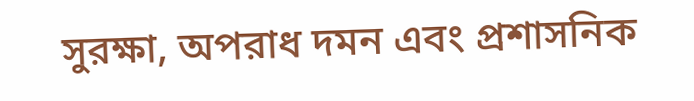সুরক্ষা, অপরাধ দমন এবং প্রশাসনিক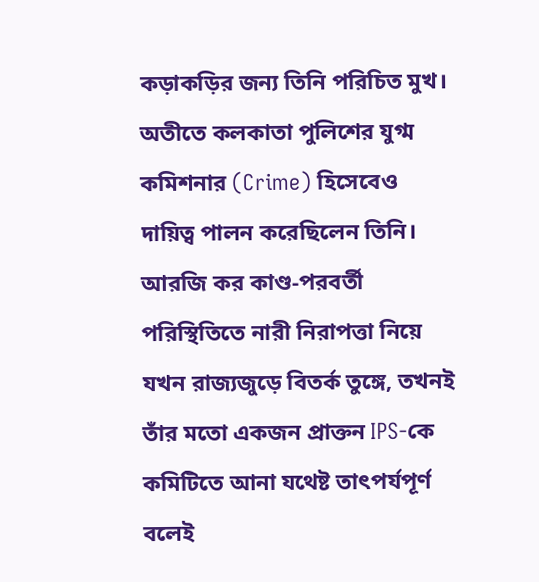কড়াকড়ির জন্য তিনি পরিচিত মুখ। অতীতে কলকাতা পুলিশের যুগ্ম কমিশনার (Crime) হিসেবেও দায়িত্ব পালন করেছিলেন তিনি। আরজি কর কাণ্ড-পরবর্তী পরিস্থিতিতে নারী নিরাপত্তা নিয়ে যখন রাজ্যজুড়ে বিতর্ক তুঙ্গে, তখনই তাঁর মতো একজন প্রাক্তন IPS-কে কমিটিতে আনা যথেষ্ট তাৎপর্যপূর্ণ বলেই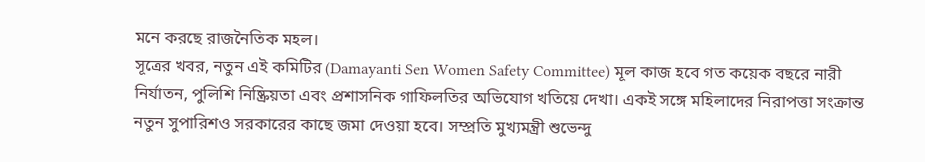মনে করছে রাজনৈতিক মহল।
সূত্রের খবর, নতুন এই কমিটির (Damayanti Sen Women Safety Committee) মূল কাজ হবে গত কয়েক বছরে নারী নির্যাতন, পুলিশি নিষ্ক্রিয়তা এবং প্রশাসনিক গাফিলতির অভিযোগ খতিয়ে দেখা। একই সঙ্গে মহিলাদের নিরাপত্তা সংক্রান্ত নতুন সুপারিশও সরকারের কাছে জমা দেওয়া হবে। সম্প্রতি মুখ্যমন্ত্রী শুভেন্দু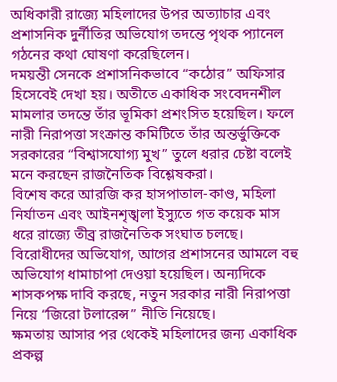অধিকারী রাজ্যে মহিলাদের উপর অত্যাচার এবং প্রশাসনিক দুর্নীতির অভিযোগ তদন্তে পৃথক প্যানেল গঠনের কথা ঘোষণা করেছিলেন।
দময়ন্তী সেনকে প্রশাসনিকভাবে “কঠোর” অফিসার হিসেবেই দেখা হয়। অতীতে একাধিক সংবেদনশীল মামলার তদন্তে তাঁর ভূমিকা প্রশংসিত হয়েছিল। ফলে নারী নিরাপত্তা সংক্রান্ত কমিটিতে তাঁর অন্তর্ভুক্তিকে সরকারের “বিশ্বাসযোগ্য মুখ” তুলে ধরার চেষ্টা বলেই মনে করছেন রাজনৈতিক বিশ্লেষকরা।
বিশেষ করে আরজি কর হাসপাতাল-কাণ্ড, মহিলা নির্যাতন এবং আইনশৃঙ্খলা ইস্যুতে গত কয়েক মাস ধরে রাজ্যে তীব্র রাজনৈতিক সংঘাত চলছে। বিরোধীদের অভিযোগ, আগের প্রশাসনের আমলে বহু অভিযোগ ধামাচাপা দেওয়া হয়েছিল। অন্যদিকে শাসকপক্ষ দাবি করছে, নতুন সরকার নারী নিরাপত্তা নিয়ে “জিরো টলারেন্স” নীতি নিয়েছে।
ক্ষমতায় আসার পর থেকেই মহিলাদের জন্য একাধিক প্রকল্প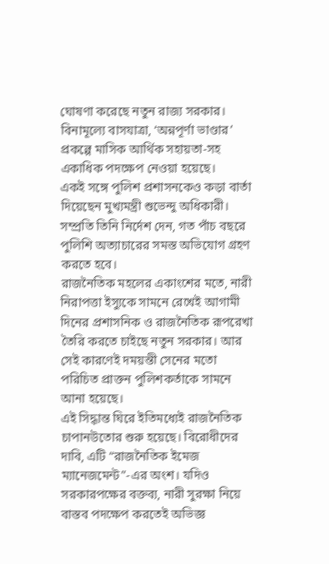ঘোষণা করেছে নতুন রাজ্য সরকার। বিনামূল্যে বাসযাত্রা, ‘অন্নপূর্ণা ভাণ্ডার’ প্রকল্পে মাসিক আর্থিক সহায়তা-সহ একাধিক পদক্ষেপ নেওয়া হয়েছে।
একই সঙ্গে পুলিশ প্রশাসনকেও কড়া বার্তা দিয়েছেন মুখ্যমন্ত্রী শুভেন্দু অধিকারী। সম্প্রতি তিনি নির্দেশ দেন, গত পাঁচ বছরে পুলিশি অত্যাচারের সমস্ত অভিযোগ গ্রহণ করতে হবে।
রাজনৈতিক মহলের একাংশের মতে, নারী নিরাপত্তা ইস্যুকে সামনে রেখেই আগামী দিনের প্রশাসনিক ও রাজনৈতিক রূপরেখা তৈরি করতে চাইছে নতুন সরকার। আর সেই কারণেই দময়ন্তী সেনের মতো পরিচিত প্রাক্তন পুলিশকর্তাকে সামনে আনা হয়েছে।
এই সিদ্ধান্ত ঘিরে ইতিমধ্যেই রাজনৈতিক চাপানউতোর শুরু হয়েছে। বিরোধীদের দাবি, এটি “রাজনৈতিক ইমেজ ম্যানেজমেন্ট”-এর অংশ। যদিও সরকারপক্ষের বক্তব্য, নারী সুরক্ষা নিয়ে বাস্তব পদক্ষেপ করতেই অভিজ্ঞ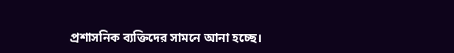প্রশাসনিক ব্যক্তিদের সামনে আনা হচ্ছে।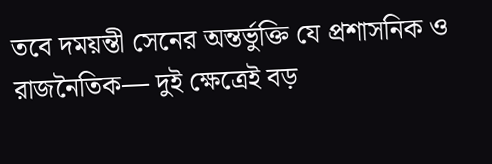তবে দময়ন্তী সেনের অন্তর্ভুক্তি যে প্রশাসনিক ও রাজনৈতিক— দুই ক্ষেত্রেই বড়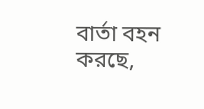বার্তা বহন করছে,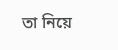তা নিয়ে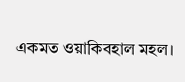একমত ওয়াকিবহাল মহল।